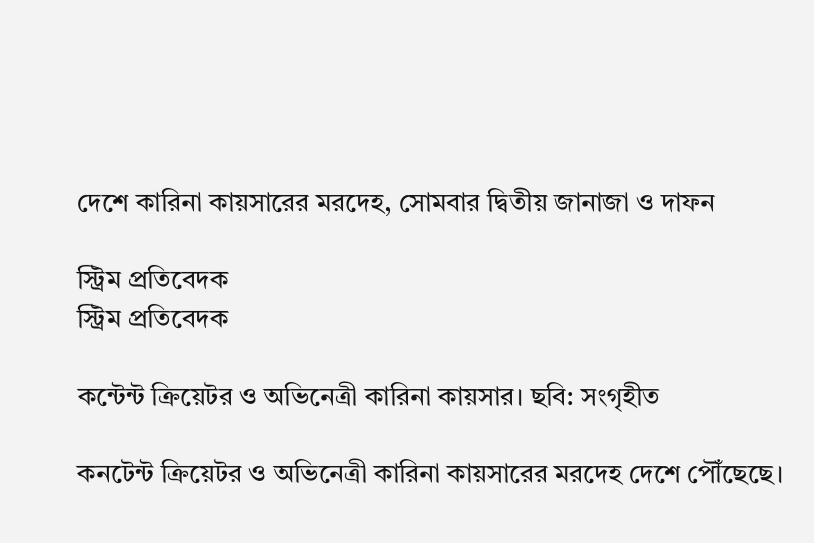দেশে কারিনা কায়সারের মরদেহ, সোমবার দ্বিতীয় জানাজা ও দাফন

স্ট্রিম প্রতিবেদক
স্ট্রিম প্রতিবেদক

কন্টেন্ট ক্রিয়েটর ও অভিনেত্রী কারিনা কায়সার। ছবি: সংগৃহীত

কনটেন্ট ক্রিয়েটর ও অভিনেত্রী কারিনা কায়সারের মরদেহ দেশে পৌঁছেছে।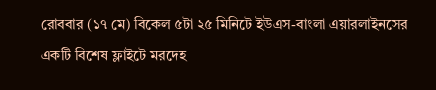রোববার (১৭ মে) বিকেল ৫টা ২৫ মিনিটে ইউএস-বাংলা এয়ারলাইনসের একটি বিশেষ ফ্লাইটে মরদেহ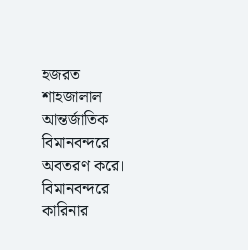হজরত শাহজালাল আন্তর্জাতিক বিমানবন্দরে অবতরণ করে। বিমানবন্দরে কারিনার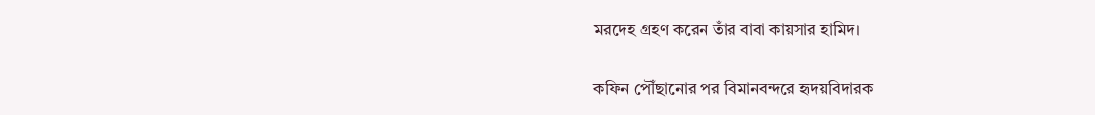মরদেহ গ্রহণ করেন তাঁর বাবা কায়সার হামিদ।

কফিন পৌঁছানোর পর বিমানবন্দরে হৃদয়বিদারক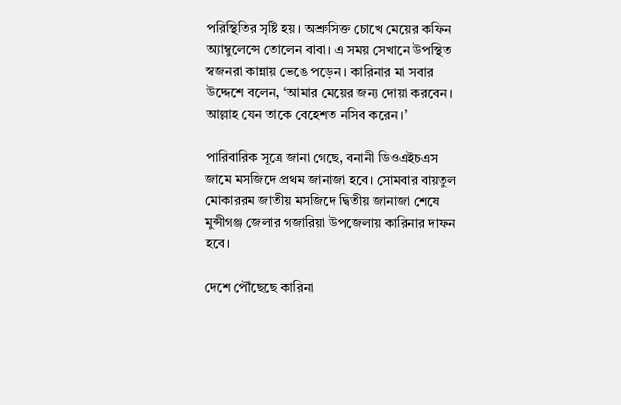পরিস্থিতির সৃষ্টি হয়। অশ্রুসিক্ত চোখে মেয়ের কফিন অ্যাম্বুলেন্সে তোলেন বাবা। এ সময় সেখানে উপস্থিত স্বজনরা কান্নায় ভেঙে পড়েন। কারিনার মা সবার উদ্দেশে বলেন, ‘আমার মেয়ের জন্য দোয়া করবেন। আল্লাহ যেন তাকে বেহেশত নসিব করেন।’

পারিবারিক সূত্রে জানা গেছে, বনানী ডিওএইচএস জামে মসজিদে প্রথম জানাজা হবে। সোমবার বায়তুল মোকাররম জাতীয় মসজিদে দ্বিতীয় জানাজা শেষে মুন্সীগঞ্জ জেলার গজারিয়া উপজেলায় কারিনার দাফন হবে।

দেশে পৌঁছেছে কারিনা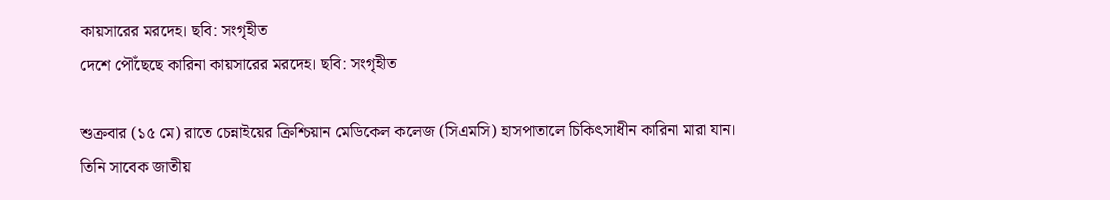কায়সারের মরদেহ। ছবি: সংগৃহীত
দেশে পৌঁছেছে কারিনা কায়সারের মরদেহ। ছবি: সংগৃহীত

শুক্রবার (১৫ মে) রাতে চেন্নাইয়ের ক্রিশ্চিয়ান মেডিকেল কলেজ (সিএমসি) হাসপাতালে চিকিৎসাধীন কারিনা মারা যান। তিনি সাবেক জাতীয়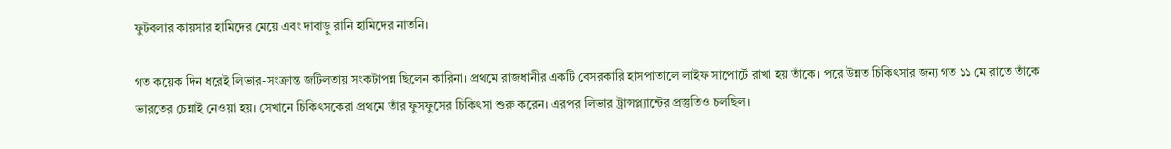ফুটবলার কায়সার হামিদের মেয়ে এবং দাবাড়ু রানি হামিদের নাতনি।

গত কয়েক দিন ধরেই লিভার-সংক্রান্ত জটিলতায় সংকটাপন্ন ছিলেন কারিনা। প্রথমে রাজধানীর একটি বেসরকারি হাসপাতালে লাইফ সাপোর্টে রাখা হয় তাঁকে। পরে উন্নত চিকিৎসার জন্য গত ১১ মে রাতে তাঁকে ভারতের চেন্নাই নেওয়া হয়। সেখানে চিকিৎসকেরা প্রথমে তাঁর ফুসফুসের চিকিৎসা শুরু করেন। এরপর লিভার ট্রান্সপ্ল্যান্টের প্রস্তুতিও চলছিল।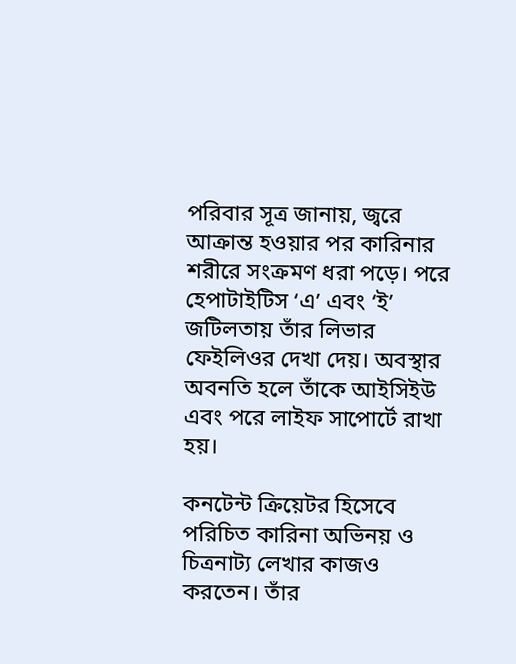পরিবার সূত্র জানায়, জ্বরে আক্রান্ত হওয়ার পর কারিনার শরীরে সংক্রমণ ধরা পড়ে। পরে হেপাটাইটিস ‘এ’ এবং ‘ই’ জটিলতায় তাঁর লিভার ফেইলিওর দেখা দেয়। অবস্থার অবনতি হলে তাঁকে আইসিইউ এবং পরে লাইফ সাপোর্টে রাখা হয়।

কনটেন্ট ক্রিয়েটর হিসেবে পরিচিত কারিনা অভিনয় ও চিত্রনাট্য লেখার কাজও করতেন। তাঁর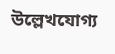উল্লেখযোগ্য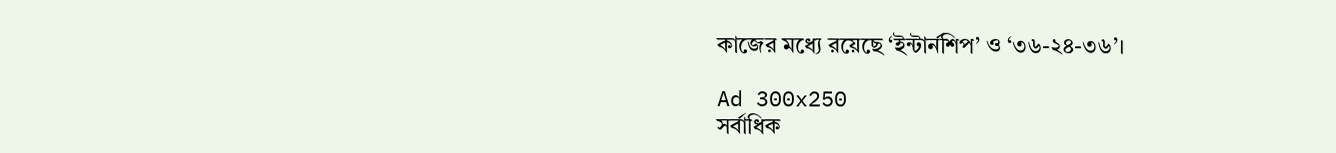কাজের মধ্যে রয়েছে ‘ইন্টার্নশিপ’ ও ‘৩৬-২৪-৩৬’।

Ad 300x250
সর্বাধিক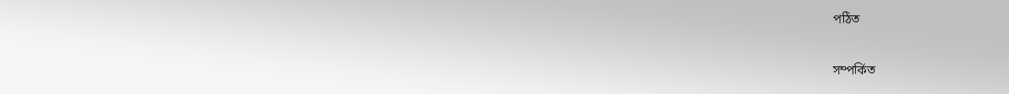পঠিত

সম্পর্কিত